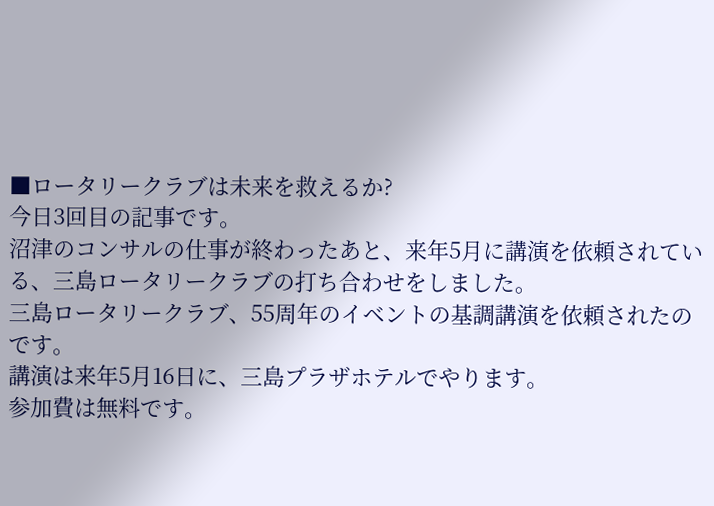■ロータリークラブは未来を救えるか?
今日3回目の記事です。
沼津のコンサルの仕事が終わったあと、来年5月に講演を依頼されている、三島ロータリークラブの打ち合わせをしました。
三島ロータリークラブ、55周年のイベントの基調講演を依頼されたのです。
講演は来年5月16日に、三島プラザホテルでやります。
参加費は無料です。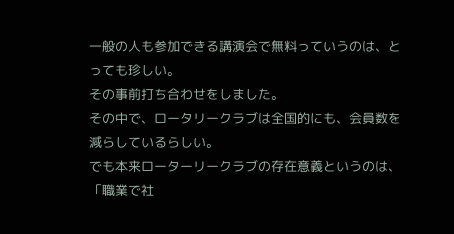一般の人も参加できる講演会で無料っていうのは、とっても珍しい。
その事前打ち合わせをしました。
その中で、ロータリークラブは全国的にも、会員数を減らしているらしい。
でも本来ローターリークラブの存在意義というのは、
「職業で社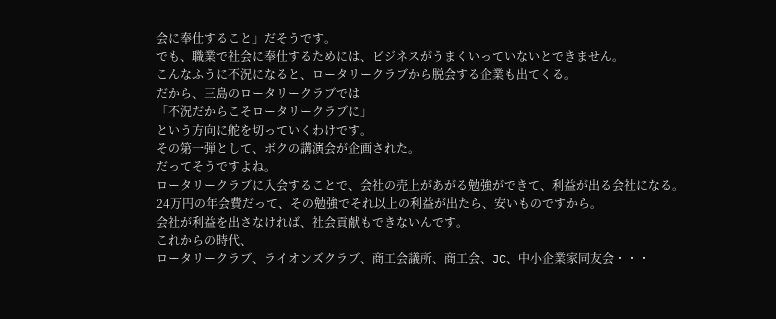会に奉仕すること」だそうです。
でも、職業で社会に奉仕するためには、ビジネスがうまくいっていないとできません。
こんなふうに不況になると、ロータリークラブから脱会する企業も出てくる。
だから、三島のロータリークラブでは
「不況だからこそロータリークラブに」
という方向に舵を切っていくわけです。
その第一弾として、ボクの講演会が企画された。
だってそうですよね。
ロータリークラブに入会することで、会社の売上があがる勉強ができて、利益が出る会社になる。
24万円の年会費だって、その勉強でそれ以上の利益が出たら、安いものですから。
会社が利益を出さなければ、社会貢献もできないんです。
これからの時代、
ロータリークラブ、ライオンズクラブ、商工会議所、商工会、JC、中小企業家同友会・・・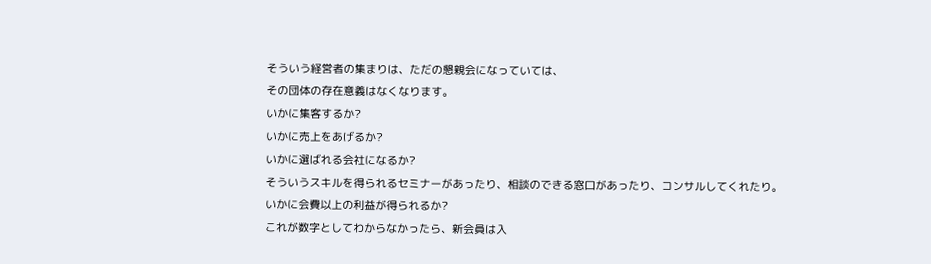そういう経営者の集まりは、ただの懇親会になっていては、
その団体の存在意義はなくなります。
いかに集客するか?
いかに売上をあげるか?
いかに選ばれる会社になるか?
そういうスキルを得られるセミナーがあったり、相談のできる窓口があったり、コンサルしてくれたり。
いかに会費以上の利益が得られるか?
これが数字としてわからなかったら、新会員は入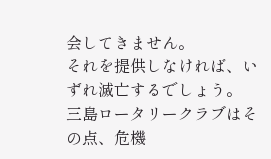会してきません。
それを提供しなければ、いずれ滅亡するでしょう。
三島ロータリークラブはその点、危機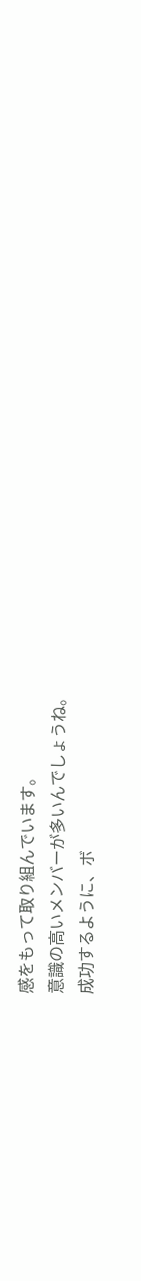感をもって取り組んでいます。
意識の高いメンバーが多いんでしょうね。
成功するように、ボ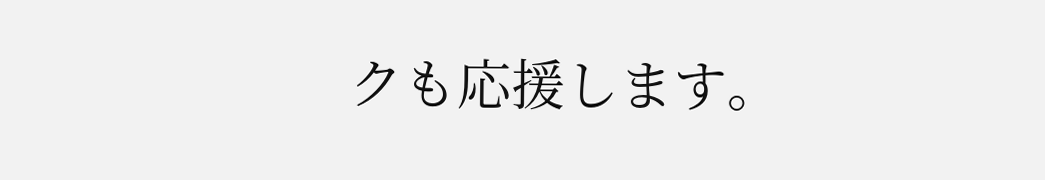クも応援します。